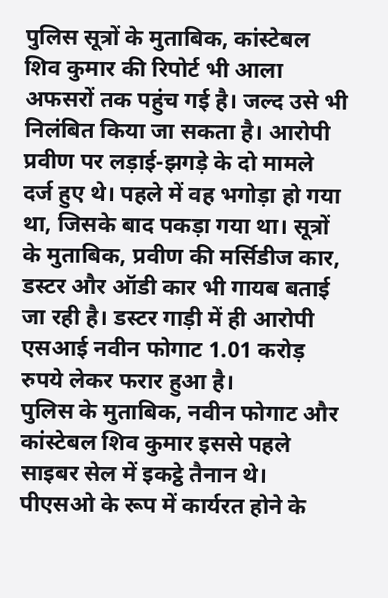पुलिस सूत्रों के मुताबिक, कांस्टेबल शिव कुमार की रिपोर्ट भी आला अफसरों तक पहुंच गई है। जल्द उसे भी निलंबित किया जा सकता है। आरोपी प्रवीण पर लड़ाई-झगड़े के दो मामले दर्ज हुए थे। पहले में वह भगोड़ा हो गया था, जिसके बाद पकड़ा गया था। सूत्रों के मुताबिक, प्रवीण की मर्सिडीज कार, डस्टर और ऑडी कार भी गायब बताई जा रही है। डस्टर गाड़ी में ही आरोपी एसआई नवीन फोगाट 1.01 करोड़ रुपये लेकर फरार हुआ है।
पुलिस के मुताबिक, नवीन फोगाट और कांस्टेबल शिव कुमार इससे पहले साइबर सेल में इकट्ठे तैनान थे। पीएसओ के रूप में कार्यरत होने के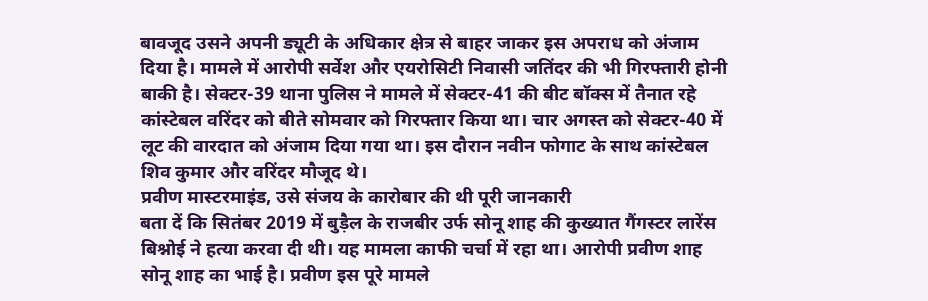बावजूद उसने अपनी ड्यूटी के अधिकार क्षेत्र से बाहर जाकर इस अपराध को अंजाम दिया है। मामले में आरोपी सर्वेश और एयरोसिटी निवासी जतिंदर की भी गिरफ्तारी होनी बाकी है। सेक्टर-39 थाना पुलिस ने मामले में सेक्टर-41 की बीट बॉक्स में तैनात रहे कांस्टेबल वरिंदर को बीते सोमवार को गिरफ्तार किया था। चार अगस्त को सेक्टर-40 में लूट की वारदात को अंजाम दिया गया था। इस दौरान नवीन फोगाट के साथ कांस्टेबल शिव कुमार और वरिंदर मौजूद थे।
प्रवीण मास्टरमाइंड, उसे संजय के कारोबार की थी पूरी जानकारी
बता दें कि सितंबर 2019 में बुड़ैल के राजबीर उर्फ सोनू शाह की कुख्यात गैंगस्टर लारेंस बिश्नोई ने हत्या करवा दी थी। यह मामला काफी चर्चा में रहा था। आरोपी प्रवीण शाह सोनू शाह का भाई है। प्रवीण इस पूरे मामले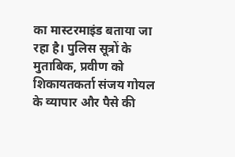का मास्टरमाइंड बताया जा रहा है। पुलिस सूत्रों के मुताबिक, प्रवीण को शिकायतकर्ता संजय गोयल के व्यापार और पैसे की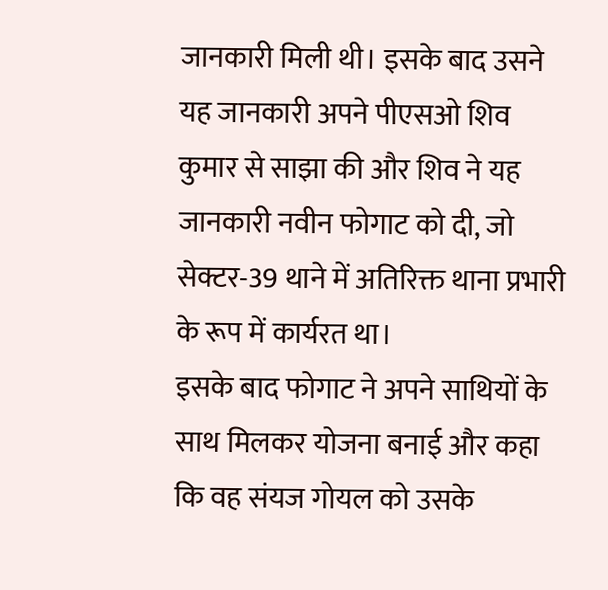जानकारी मिली थी। इसके बाद उसने यह जानकारी अपने पीएसओ शिव कुमार से साझा की और शिव ने यह जानकारी नवीन फोगाट को दी, जो सेक्टर-39 थाने में अतिरिक्त थाना प्रभारी के रूप में कार्यरत था।
इसके बाद फोगाट ने अपने साथियों के साथ मिलकर योजना बनाई और कहा कि वह संयज गोयल को उसके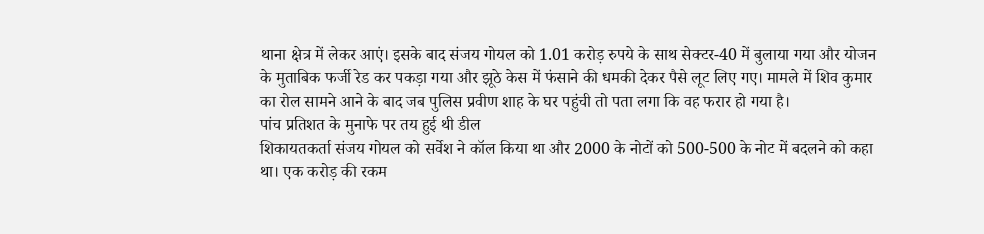थाना क्षेत्र में लेकर आएं। इसके बाद संजय गोयल को 1.01 करोड़ रुपये के साथ सेक्टर-40 में बुलाया गया और योजन के मुताबिक फर्जी रेड कर पकड़ा गया और झूठे केस में फंसाने की धमकी देकर पैसे लूट लिए गए। मामले में शिव कुमार का रोल सामने आने के बाद जब पुलिस प्रवीण शाह के घर पहुंची तो पता लगा कि वह फरार हो गया है।
पांच प्रतिशत के मुनाफे पर तय हुई थी डील
शिकायतकर्ता संजय गोयल को सर्वेश ने कॉल किया था और 2000 के नोटों को 500-500 के नोट में बदलने को कहा था। एक करोड़ की रकम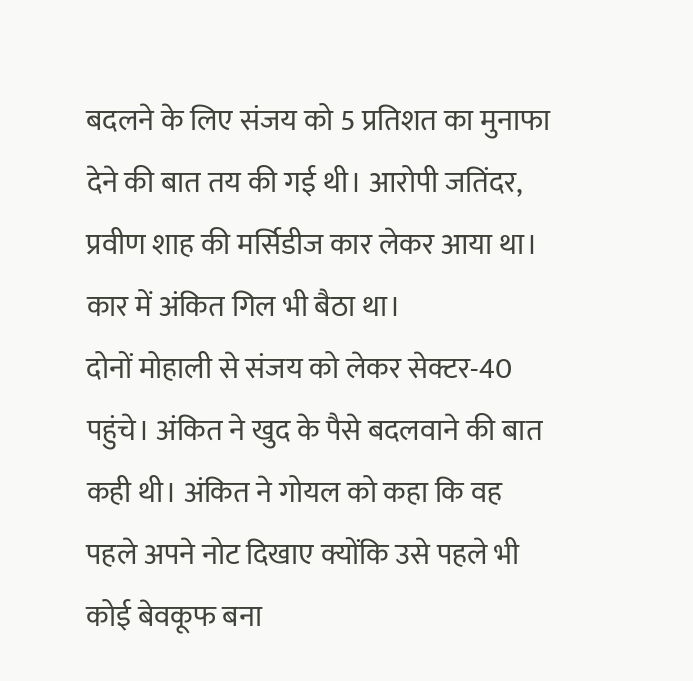बदलने के लिए संजय को 5 प्रतिशत का मुनाफा देने की बात तय की गई थी। आरोपी जतिंदर, प्रवीण शाह की मर्सिडीज कार लेकर आया था। कार में अंकित गिल भी बैठा था।
दोनों मोहाली से संजय को लेकर सेक्टर-40 पहुंचे। अंकित ने खुद के पैसे बदलवाने की बात कही थी। अंकित ने गोयल को कहा कि वह पहले अपने नोट दिखाए क्योंकि उसे पहले भी कोई बेवकूफ बना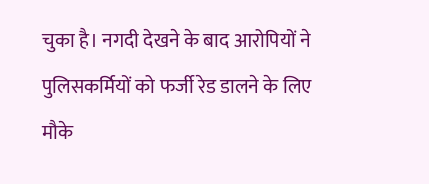चुका है। नगदी देखने के बाद आरोपियों ने पुलिसकर्मियों को फर्जी रेड डालने के लिए मौके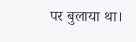पर बुलाया था।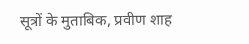सूत्रों के मुताबिक, प्रवीण शाह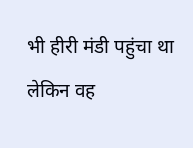भी हीरी मंडी पहुंचा था लेकिन वह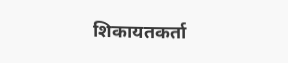शिकायतकर्ता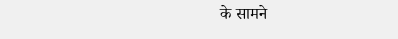के सामने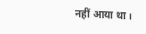नहीं आया था।